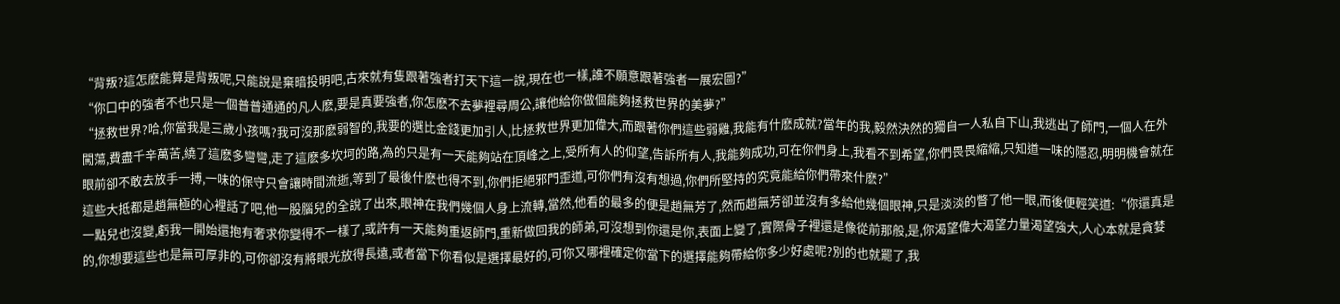“背叛?這怎麽能算是背叛呢,只能說是棄暗投明吧,古來就有隻跟著強者打天下這一說,現在也一樣,誰不願意跟著強者一展宏圖?”
“你口中的強者不也只是一個普普通通的凡人麽,要是真要強者,你怎麽不去夢裡尋周公,讓他給你做個能夠拯救世界的美夢?”
“拯救世界?哈,你當我是三歲小孩嗎?我可沒那麽弱智的,我要的選比金錢更加引人,比拯救世界更加偉大,而跟著你們這些弱雞,我能有什麽成就?當年的我,毅然決然的獨自一人私自下山,我逃出了師門,一個人在外闖蕩,費盡千辛萬苦,繞了這麽多彎彎,走了這麽多坎坷的路,為的只是有一天能夠站在頂峰之上,受所有人的仰望,告訴所有人,我能夠成功,可在你們身上,我看不到希望,你們畏畏縮縮,只知道一味的隱忍,明明機會就在眼前卻不敢去放手一搏,一味的保守只會讓時間流逝,等到了最後什麽也得不到,你們拒絕邪門歪道,可你們有沒有想過,你們所堅持的究竟能給你們帶來什麽?”
這些大抵都是趙無極的心裡話了吧,他一股腦兒的全說了出來,眼神在我們幾個人身上流轉,當然,他看的最多的便是趙無芳了,然而趙無芳卻並沒有多給他幾個眼神,只是淡淡的瞥了他一眼,而後便輕笑道:“你還真是一點兒也沒變,虧我一開始還抱有奢求你變得不一樣了,或許有一天能夠重返師門,重新做回我的師弟,可沒想到你還是你,表面上變了,實際骨子裡還是像從前那般,是,你渴望偉大渴望力量渴望強大,人心本就是貪婪的,你想要這些也是無可厚非的,可你卻沒有將眼光放得長遠,或者當下你看似是選擇最好的,可你又哪裡確定你當下的選擇能夠帶給你多少好處呢?別的也就罷了,我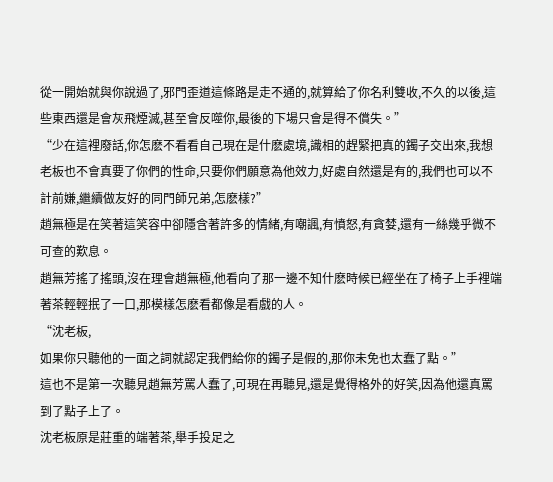從一開始就與你說過了,邪門歪道這條路是走不通的,就算給了你名利雙收,不久的以後,這些東西還是會灰飛煙滅,甚至會反噬你,最後的下場只會是得不償失。”
“少在這裡廢話,你怎麽不看看自己現在是什麽處境,識相的趕緊把真的鐲子交出來,我想老板也不會真要了你們的性命,只要你們願意為他效力,好處自然還是有的,我們也可以不計前嫌,繼續做友好的同門師兄弟,怎麽樣?”
趙無極是在笑著這笑容中卻隱含著許多的情緒,有嘲諷,有憤怒,有貪婪,還有一絲幾乎微不可查的歎息。
趙無芳搖了搖頭,沒在理會趙無極,他看向了那一邊不知什麽時候已經坐在了椅子上手裡端著茶輕輕抿了一口,那模樣怎麽看都像是看戲的人。
“沈老板,
如果你只聽他的一面之詞就認定我們給你的鐲子是假的,那你未免也太蠢了點。”
這也不是第一次聽見趙無芳罵人蠢了,可現在再聽見,還是覺得格外的好笑,因為他還真罵到了點子上了。
沈老板原是莊重的端著茶,舉手投足之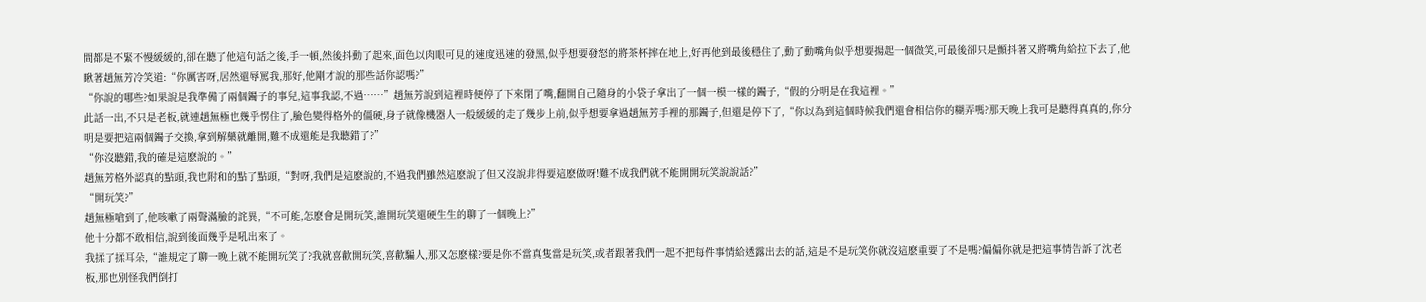間都是不緊不慢緩緩的,卻在聽了他這句話之後,手一頓,然後抖動了起來,面色以肉眼可見的速度迅速的發黑,似乎想要發怒的將茶杯摔在地上,好再他到最後穩住了,動了動嘴角似乎想要揚起一個微笑,可最後卻只是顫抖著又將嘴角給拉下去了,他瞅著趙無芳冷笑道:“你厲害呀,居然還辱罵我,那好,他剛才說的那些話你認嗎?”
“你說的哪些?如果說是我準備了兩個鐲子的事兒,這事我認,不過……”趙無芳說到這裡時便停了下來閉了嘴,翻開自己隨身的小袋子拿出了一個一模一樣的鐲子,“假的分明是在我這裡。”
此話一出,不只是老板,就連趙無極也幾乎愣住了,臉色變得格外的僵硬,身子就像機器人一般緩緩的走了幾步上前,似乎想要拿過趙無芳手裡的那鐲子,但還是停下了,“你以為到這個時候我們還會相信你的糊弄嗎?那天晚上我可是聽得真真的,你分明是要把這兩個鐲子交換,拿到解藥就離開,難不成還能是我聽錯了?”
“你沒聽錯,我的確是這麽說的。”
趙無芳格外認真的點頭,我也附和的點了點頭,“對呀,我們是這麽說的,不過我們雖然這麽說了但又沒說非得要這麽做呀!難不成我們就不能開開玩笑說說話?”
“開玩笑?”
趙無極嗆到了,他咳嗽了兩聲滿臉的詫異,“不可能,怎麽會是開玩笑,誰開玩笑還硬生生的聊了一個晚上?”
他十分都不敢相信,說到後面幾乎是吼出來了。
我揉了揉耳朵,“誰規定了聊一晚上就不能開玩笑了?我就喜歡開玩笑,喜歡騙人,那又怎麽樣?要是你不當真隻當是玩笑,或者跟著我們一起不把每件事情給透露出去的話,這是不是玩笑你就沒這麽重要了不是嗎?偏偏你就是把這事情告訴了沈老板,那也別怪我們倒打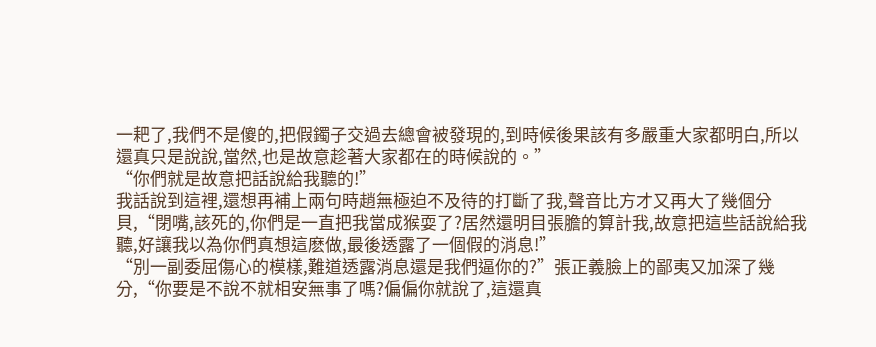一耙了,我們不是傻的,把假鐲子交過去總會被發現的,到時候後果該有多嚴重大家都明白,所以還真只是說說,當然,也是故意趁著大家都在的時候說的。”
“你們就是故意把話說給我聽的!”
我話說到這裡,還想再補上兩句時趙無極迫不及待的打斷了我,聲音比方才又再大了幾個分貝,“閉嘴,該死的,你們是一直把我當成猴耍了?居然還明目張膽的算計我,故意把這些話說給我聽,好讓我以為你們真想這麽做,最後透露了一個假的消息!”
“別一副委屈傷心的模樣,難道透露消息還是我們逼你的?”張正義臉上的鄙夷又加深了幾分,“你要是不說不就相安無事了嗎?偏偏你就說了,這還真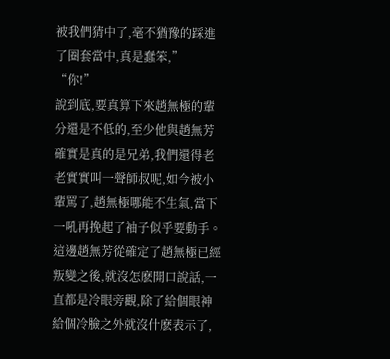被我們猜中了,毫不猶豫的踩進了圈套當中,真是蠢笨,”
“你!”
說到底,要真算下來趙無極的輩分還是不低的,至少他與趙無芳確實是真的是兄弟,我們還得老老實實叫一聲師叔呢,如今被小輩罵了,趙無極哪能不生氣,當下一吼再挽起了袖子似乎要動手。
這邊趙無芳從確定了趙無極已經叛變之後,就沒怎麽開口說話,一直都是冷眼旁觀,除了給個眼神給個冷臉之外就沒什麽表示了,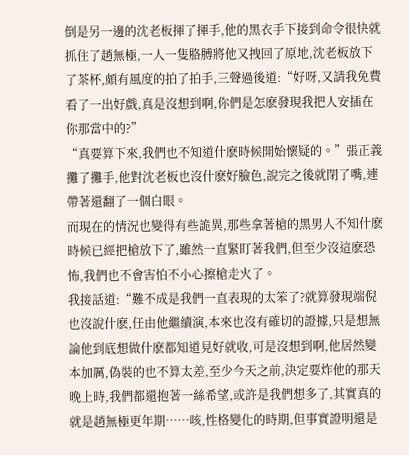倒是另一邊的沈老板揮了揮手,他的黑衣手下接到命令很快就抓住了趙無極,一人一隻胳膊將他又拽回了原地,沈老板放下了茶杯,頗有風度的拍了拍手,三聲過後道:“好呀,又請我免費看了一出好戲,真是沒想到啊,你們是怎麽發現我把人安插在你那當中的?”
“真要算下來,我們也不知道什麽時候開始懷疑的。”張正義攤了攤手,他對沈老板也沒什麽好臉色,說完之後就閉了嘴,連帶著還翻了一個白眼。
而現在的情況也變得有些詭異,那些拿著槍的黑男人不知什麽時候已經把槍放下了,雖然一直緊盯著我們,但至少沒這麽恐怖,我們也不會害怕不小心擦槍走火了。
我接話道:“難不成是我們一直表現的太笨了?就算發現端倪也沒說什麽,任由他繼續演,本來也沒有確切的證據,只是想無論他到底想做什麽都知道見好就收,可是沒想到啊,他居然變本加厲,偽裝的也不算太差,至少今天之前,決定要炸他的那天晚上時,我們都還抱著一絲希望,或許是我們想多了,其實真的就是趙無極更年期……咳,性格變化的時期,但事實證明還是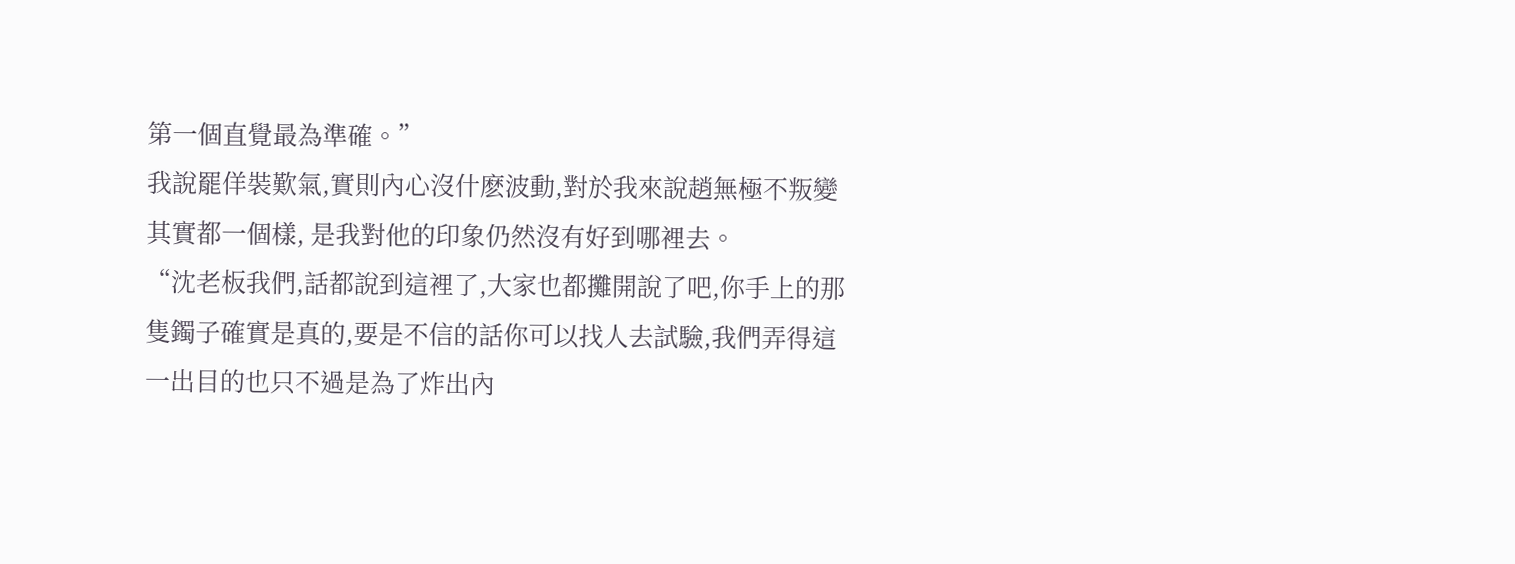第一個直覺最為準確。”
我說罷佯裝歎氣,實則內心沒什麽波動,對於我來說趙無極不叛變其實都一個樣, 是我對他的印象仍然沒有好到哪裡去。
“沈老板我們,話都說到這裡了,大家也都攤開說了吧,你手上的那隻鐲子確實是真的,要是不信的話你可以找人去試驗,我們弄得這一出目的也只不過是為了炸出內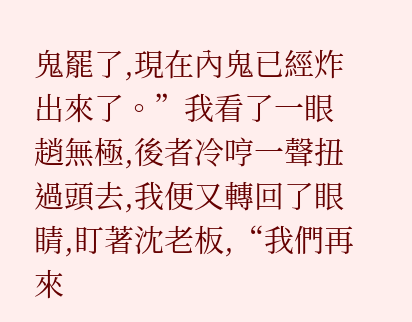鬼罷了,現在內鬼已經炸出來了。”我看了一眼趙無極,後者冷哼一聲扭過頭去,我便又轉回了眼睛,盯著沈老板,“我們再來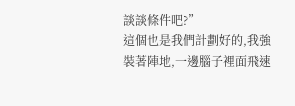談談條件吧?”
這個也是我們計劃好的,我強裝著陣地,一邊腦子裡面飛速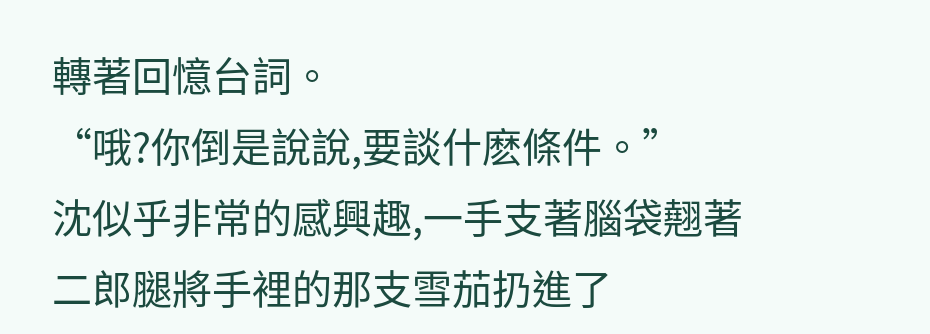轉著回憶台詞。
“哦?你倒是說說,要談什麽條件。”
沈似乎非常的感興趣,一手支著腦袋翹著二郎腿將手裡的那支雪茄扔進了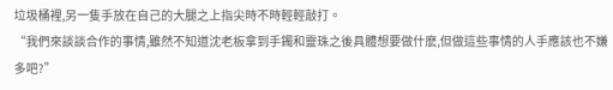垃圾桶裡,另一隻手放在自己的大腿之上指尖時不時輕輕敲打。
“我們來談談合作的事情,雖然不知道沈老板拿到手鐲和靈珠之後具體想要做什麽,但做這些事情的人手應該也不嫌多吧?”